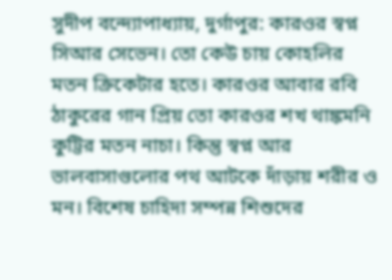সুদীপ বন্দ্যোপাধ্যায়, দুর্গাপুর: কারওর স্বপ্ন সিআর সেভেন। তো কেউ চায় কোহলির মতন ক্রিকেটার হতে। কারওর আবার রবি ঠাকুরের গান প্রিয় তো কারওর শখ থাঙ্কমনি কুট্টির মতন নাচা। কিন্তু স্বপ্ন আর ভালবাসাগুলোর পথ আটকে দাঁড়ায় শরীর ও মন। বিশেষ চাহিদা সম্পন্ন শিশুদের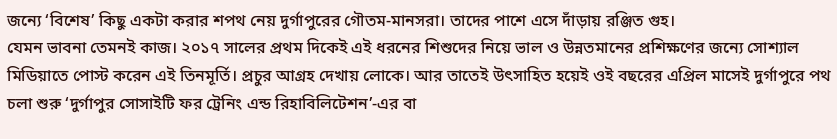জন্যে ‘বিশেষ’ কিছু একটা করার শপথ নেয় দুর্গাপুরের গৌতম-মানসরা। তাদের পাশে এসে দাঁড়ায় রঞ্জিত গুহ।
যেমন ভাবনা তেমনই কাজ। ২০১৭ সালের প্রথম দিকেই এই ধরনের শিশুদের নিয়ে ভাল ও উন্নতমানের প্রশিক্ষণের জন্যে সোশ্যাল মিডিয়াতে পোস্ট করেন এই তিনমূর্তি। প্রচুর আগ্রহ দেখায় লোকে। আর তাতেই উৎসাহিত হয়েই ওই বছরের এপ্রিল মাসেই দুর্গাপুরে পথ চলা শুরু ‘দুর্গাপুর সোসাইটি ফর ট্রেনিং এন্ড রিহাবিলিটেশন’-এর বা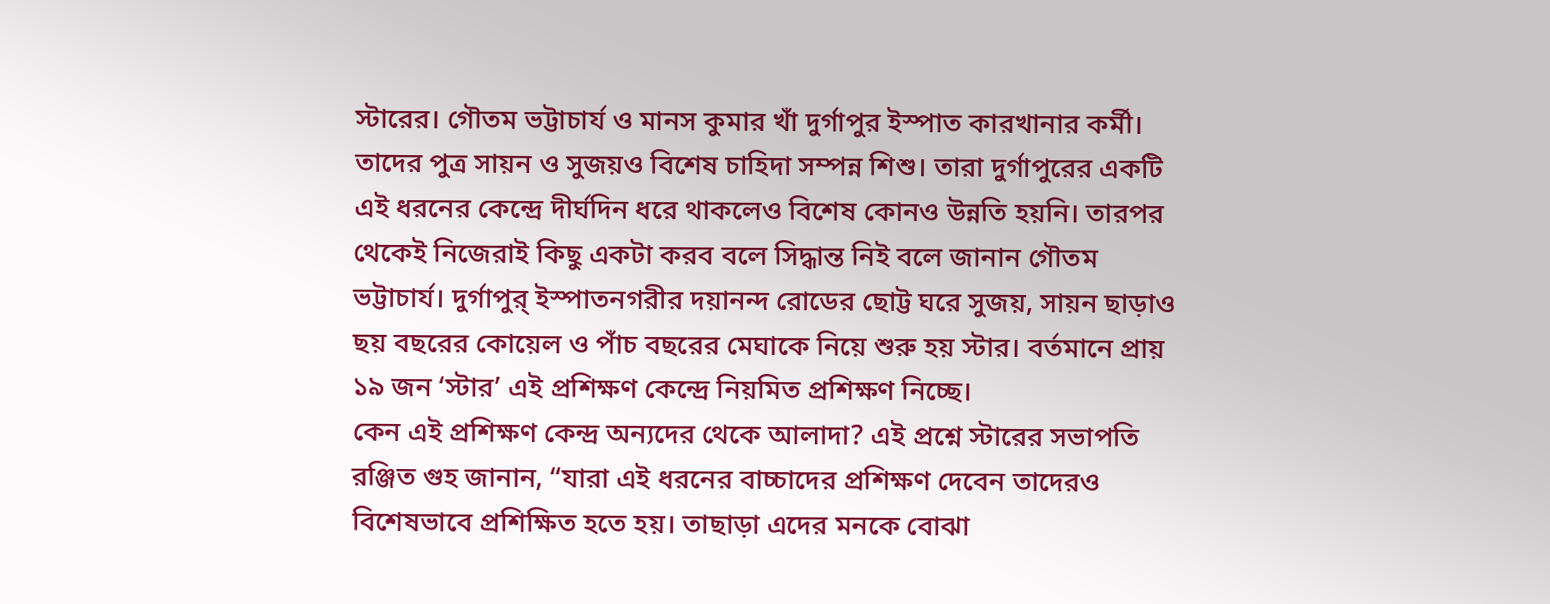স্টারের। গৌতম ভট্টাচার্য ও মানস কুমার খাঁ দুর্গাপুর ইস্পাত কারখানার কর্মী। তাদের পুত্র সায়ন ও সুজয়ও বিশেষ চাহিদা সম্পন্ন শিশু। তারা দুর্গাপুরের একটি এই ধরনের কেন্দ্রে দীর্ঘদিন ধরে থাকলেও বিশেষ কোনও উন্নতি হয়নি। তারপর থেকেই নিজেরাই কিছু একটা করব বলে সিদ্ধান্ত নিই বলে জানান গৌতম ভট্টাচার্য। দুর্গাপুর্ ইস্পাতনগরীর দয়ানন্দ রোডের ছোট্ট ঘরে সুজয়, সায়ন ছাড়াও ছয় বছরের কোয়েল ও পাঁচ বছরের মেঘাকে নিয়ে শুরু হয় স্টার। বর্তমানে প্রায় ১৯ জন ‘স্টার’ এই প্রশিক্ষণ কেন্দ্রে নিয়মিত প্রশিক্ষণ নিচ্ছে।
কেন এই প্রশিক্ষণ কেন্দ্র অন্যদের থেকে আলাদা? এই প্রশ্নে স্টারের সভাপতি রঞ্জিত গুহ জানান, “যারা এই ধরনের বাচ্চাদের প্রশিক্ষণ দেবেন তাদেরও বিশেষভাবে প্রশিক্ষিত হতে হয়। তাছাড়া এদের মনকে বোঝা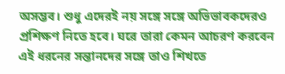অসম্ভব। শুধু এদেরই নয় সঙ্গে সঙ্গে অভিভাবকদেরও প্রশিক্ষণ নিতে হবে। ঘরে তারা কেমন আচরণ করবেন এই ধরনের সন্তানদের সঙ্গে তাও শিখতে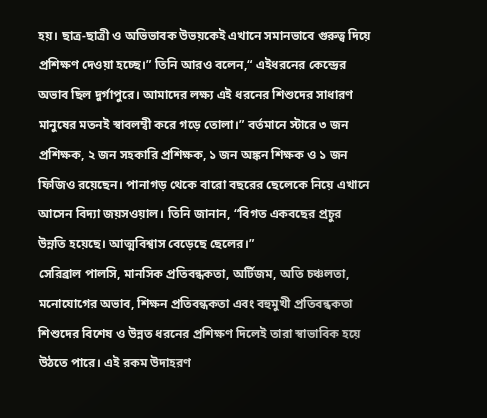হয়। ছাত্র-ছাত্রী ও অভিভাবক উভয়কেই এখানে সমানভাবে গুরুত্ব দিয়ে প্রশিক্ষণ দেওয়া হচ্ছে।” তিনি আরও বলেন,“ এইধরনের কেন্দ্রের অভাব ছিল দুর্গাপুরে। আমাদের লক্ষ্য এই ধরনের শিশুদের সাধারণ মানুষের মতনই স্বাবলম্বী করে গড়ে তোলা।” বর্তমানে স্টারে ৩ জন প্রশিক্ষক, ২ জন সহকারি প্রশিক্ষক, ১ জন অঙ্কন শিক্ষক ও ১ জন ফিজিও রয়েছেন। পানাগড় থেকে বারো বছরের ছেলেকে নিয়ে এখানে আসেন বিদ্যা জয়সওয়াল। তিনি জানান, “বিগত একবছের প্রচুর উন্নতি হয়েছে। আত্মবিশ্বাস বেড়েছে ছেলের।”
সেরিব্রাল পালসি, মানসিক প্রতিবন্ধকতা, অর্টিজম, অতি চঞ্চলতা, মনোযোগের অভাব, শিক্ষন প্রতিবন্ধকতা এবং বহুমুখী প্রতিবন্ধকতা শিশুদের বিশেষ ও উন্নত ধরনের প্রশিক্ষণ দিলেই তারা স্বাভাবিক হয়ে উঠতে পারে। এই রকম উদাহরণ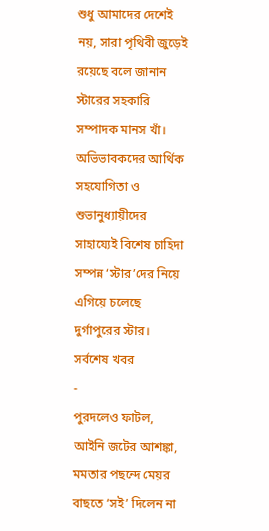শুধু আমাদের দেশেই নয়, সারা পৃথিবী জুড়েই রয়েছে বলে জানান স্টারের সহকারি সম্পাদক মানস খাঁ। অভিভাবকদের আর্থিক সহযোগিতা ও শুভানুধ্যায়ীদের সাহায্যেই বিশেষ চাহিদা সম্পন্ন ‘স্টার’দের নিয়ে এগিয়ে চলেছে দুর্গাপুরের স্টার।
সর্বশেষ খবর
-
পুরদলেও ফাটল, আইনি জটের আশঙ্কা, মমতার পছন্দে মেয়র বাছতে ‘সই’ দিলেন না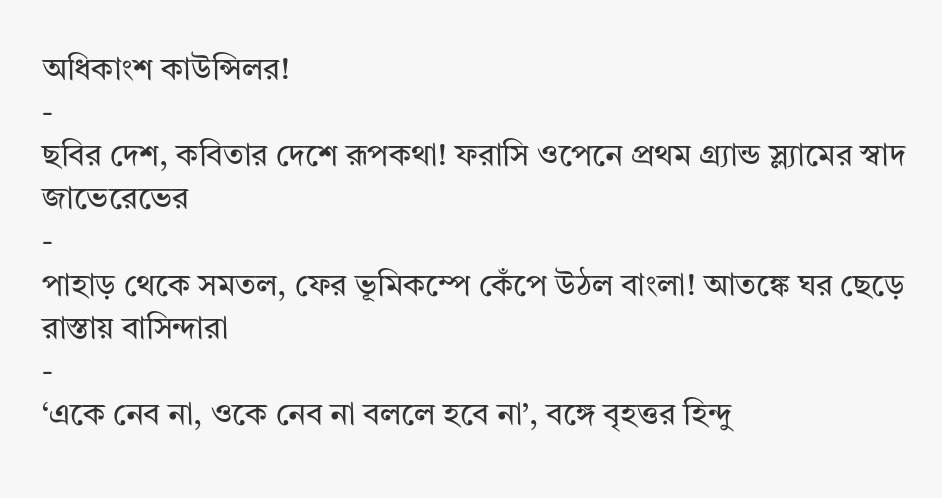অধিকাংশ কাউন্সিলর!
-
ছবির দেশ, কবিতার দেশে রূপকথা! ফরাসি ওপেনে প্রথম গ্র্যান্ড স্ল্যামের স্বাদ জাভেরেভের
-
পাহাড় থেকে সমতল, ফের ভূমিকম্পে কেঁপে উঠল বাংলা! আতঙ্কে ঘর ছেড়ে রাস্তায় বাসিন্দারা
-
‘একে নেব না, ওকে নেব না বললে হবে না’, বঙ্গে বৃহত্তর হিন্দু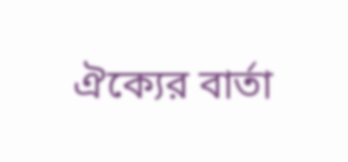ঐক্যের বার্তা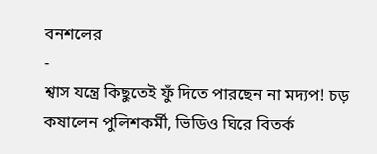বনশলের
-
শ্বাস যন্ত্রে কিছুতেই ফুঁ দিতে পারছেন না মদ্যপ! চড় কষালেন পুলিশকর্মী, ভিডিও ঘিরে বিতর্ক